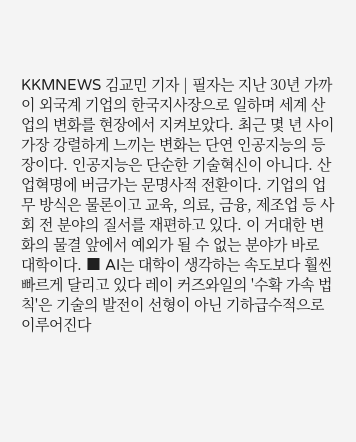KKMNEWS 김교민 기자 | 필자는 지난 30년 가까이 외국계 기업의 한국지사장으로 일하며 세계 산업의 변화를 현장에서 지켜보았다. 최근 몇 년 사이 가장 강렬하게 느끼는 변화는 단연 인공지능의 등장이다. 인공지능은 단순한 기술혁신이 아니다. 산업혁명에 버금가는 문명사적 전환이다. 기업의 업무 방식은 물론이고 교육, 의료, 금융, 제조업 등 사회 전 분야의 질서를 재편하고 있다. 이 거대한 변화의 물결 앞에서 예외가 될 수 없는 분야가 바로 대학이다. ■ AI는 대학이 생각하는 속도보다 훨씬 빠르게 달리고 있다 레이 커즈와일의 '수확 가속 법칙'은 기술의 발전이 선형이 아닌 기하급수적으로 이루어진다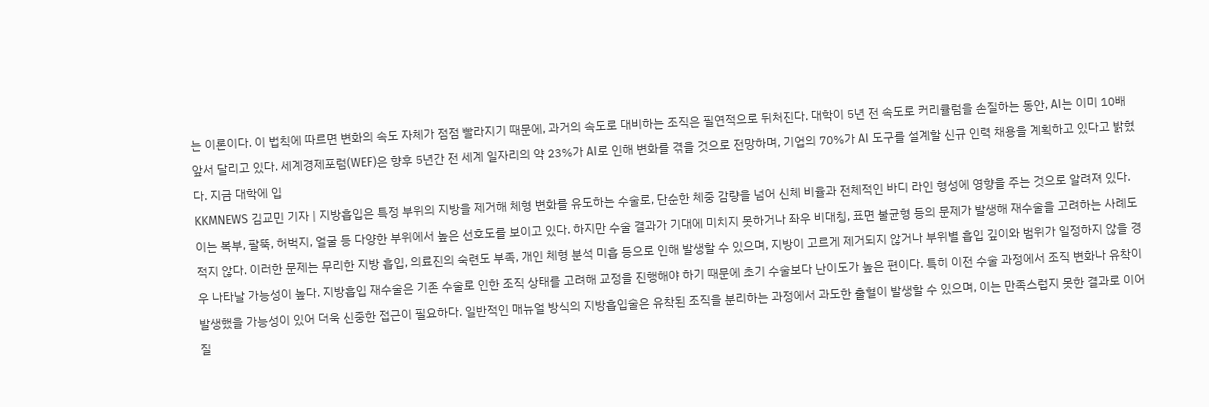는 이론이다. 이 법칙에 따르면 변화의 속도 자체가 점점 빨라지기 때문에, 과거의 속도로 대비하는 조직은 필연적으로 뒤처진다. 대학이 5년 전 속도로 커리큘럼을 손질하는 동안, AI는 이미 10배 앞서 달리고 있다. 세계경제포럼(WEF)은 향후 5년간 전 세계 일자리의 약 23%가 AI로 인해 변화를 겪을 것으로 전망하며, 기업의 70%가 AI 도구를 설계할 신규 인력 채용을 계획하고 있다고 밝혔다. 지금 대학에 입
KKMNEWS 김교민 기자 | 지방흡입은 특정 부위의 지방을 제거해 체형 변화를 유도하는 수술로, 단순한 체중 감량을 넘어 신체 비율과 전체적인 바디 라인 형성에 영향을 주는 것으로 알려져 있다. 이는 복부, 팔뚝, 허벅지, 얼굴 등 다양한 부위에서 높은 선호도를 보이고 있다. 하지만 수술 결과가 기대에 미치지 못하거나 좌우 비대칭, 표면 불균형 등의 문제가 발생해 재수술을 고려하는 사례도 적지 않다. 이러한 문제는 무리한 지방 흡입, 의료진의 숙련도 부족, 개인 체형 분석 미흡 등으로 인해 발생할 수 있으며, 지방이 고르게 제거되지 않거나 부위별 흡입 깊이와 범위가 일정하지 않을 경우 나타날 가능성이 높다. 지방흡입 재수술은 기존 수술로 인한 조직 상태를 고려해 교정을 진행해야 하기 때문에 초기 수술보다 난이도가 높은 편이다. 특히 이전 수술 과정에서 조직 변화나 유착이 발생했을 가능성이 있어 더욱 신중한 접근이 필요하다. 일반적인 매뉴얼 방식의 지방흡입술은 유착된 조직을 분리하는 과정에서 과도한 출혈이 발생할 수 있으며, 이는 만족스럽지 못한 결과로 이어질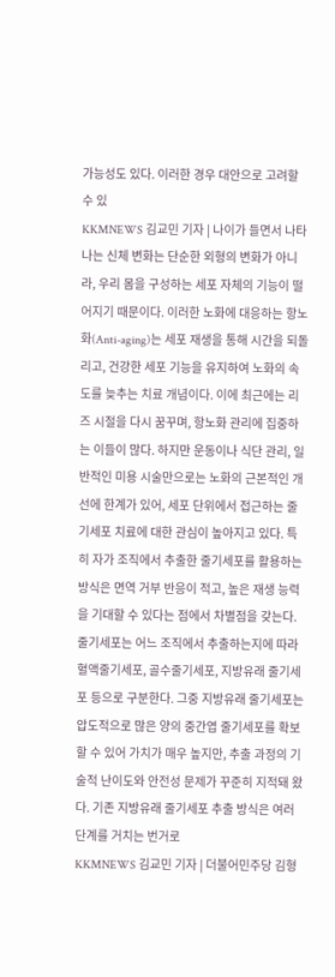가능성도 있다. 이러한 경우 대안으로 고려할 수 있
KKMNEWS 김교민 기자 | 나이가 들면서 나타나는 신체 변화는 단순한 외형의 변화가 아니라, 우리 몸을 구성하는 세포 자체의 기능이 떨어지기 때문이다. 이러한 노화에 대응하는 항노화(Anti-aging)는 세포 재생을 통해 시간을 되돌리고, 건강한 세포 기능을 유지하여 노화의 속도를 늦추는 치료 개념이다. 이에 최근에는 리즈 시절을 다시 꿈꾸며, 항노화 관리에 집중하는 이들이 많다. 하지만 운동이나 식단 관리, 일반적인 미용 시술만으로는 노화의 근본적인 개선에 한계가 있어, 세포 단위에서 접근하는 줄기세포 치료에 대한 관심이 높아지고 있다. 특히 자가 조직에서 추출한 줄기세포를 활용하는 방식은 면역 거부 반응이 적고, 높은 재생 능력을 기대할 수 있다는 점에서 차별점을 갖는다. 줄기세포는 어느 조직에서 추출하는지에 따라 혈액줄기세포, 골수줄기세포, 지방유래 줄기세포 등으로 구분한다. 그중 지방유래 줄기세포는 압도적으로 많은 양의 중간엽 줄기세포를 확보할 수 있어 가치가 매우 높지만, 추출 과정의 기술적 난이도와 안전성 문제가 꾸준히 지적돼 왔다. 기존 지방유래 줄기세포 추출 방식은 여러 단계를 거치는 번거로
KKMNEWS 김교민 기자 | 더불어민주당 김형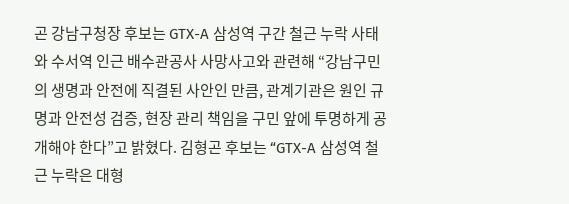곤 강남구청장 후보는 GTX-A 삼성역 구간 철근 누락 사태와 수서역 인근 배수관공사 사망사고와 관련해 “강남구민의 생명과 안전에 직결된 사안인 만큼, 관계기관은 원인 규명과 안전성 검증, 현장 관리 책임을 구민 앞에 투명하게 공개해야 한다”고 밝혔다. 김형곤 후보는 “GTX-A 삼성역 철근 누락은 대형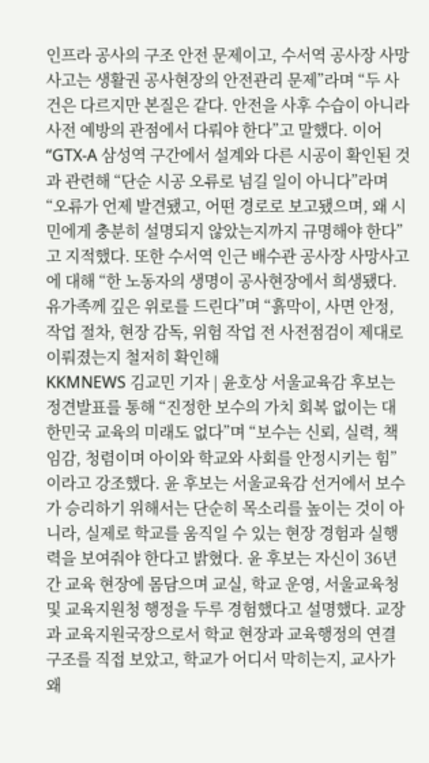인프라 공사의 구조 안전 문제이고, 수서역 공사장 사망사고는 생활권 공사현장의 안전관리 문제”라며 “두 사건은 다르지만 본질은 같다. 안전을 사후 수습이 아니라 사전 예방의 관점에서 다뤄야 한다”고 말했다. 이어 “GTX-A 삼성역 구간에서 설계와 다른 시공이 확인된 것과 관련해 “단순 시공 오류로 넘길 일이 아니다”라며 “오류가 언제 발견됐고, 어떤 경로로 보고됐으며, 왜 시민에게 충분히 설명되지 않았는지까지 규명해야 한다”고 지적했다. 또한 수서역 인근 배수관 공사장 사망사고에 대해 “한 노동자의 생명이 공사현장에서 희생됐다. 유가족께 깊은 위로를 드린다”며 “흙막이, 사면 안정, 작업 절차, 현장 감독, 위험 작업 전 사전점검이 제대로 이뤄졌는지 철저히 확인해
KKMNEWS 김교민 기자 | 윤호상 서울교육감 후보는 정견발표를 통해 “진정한 보수의 가치 회복 없이는 대한민국 교육의 미래도 없다”며 “보수는 신뢰, 실력, 책임감, 청렴이며 아이와 학교와 사회를 안정시키는 힘”이라고 강조했다. 윤 후보는 서울교육감 선거에서 보수가 승리하기 위해서는 단순히 목소리를 높이는 것이 아니라, 실제로 학교를 움직일 수 있는 현장 경험과 실행력을 보여줘야 한다고 밝혔다. 윤 후보는 자신이 36년간 교육 현장에 몸담으며 교실, 학교 운영, 서울교육청 및 교육지원청 행정을 두루 경험했다고 설명했다. 교장과 교육지원국장으로서 학교 현장과 교육행정의 연결 구조를 직접 보았고, 학교가 어디서 막히는지, 교사가 왜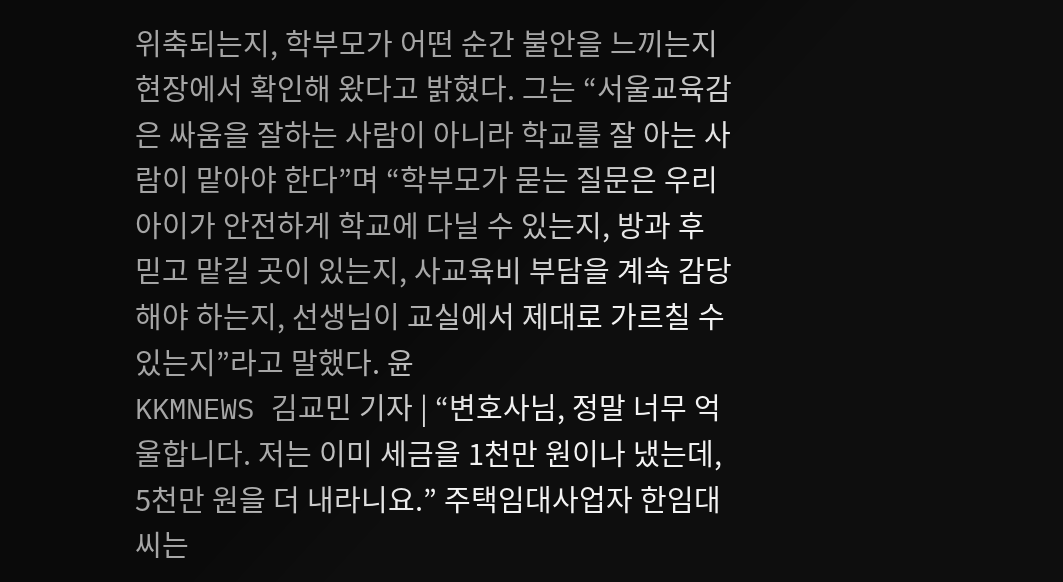위축되는지, 학부모가 어떤 순간 불안을 느끼는지 현장에서 확인해 왔다고 밝혔다. 그는 “서울교육감은 싸움을 잘하는 사람이 아니라 학교를 잘 아는 사람이 맡아야 한다”며 “학부모가 묻는 질문은 우리 아이가 안전하게 학교에 다닐 수 있는지, 방과 후 믿고 맡길 곳이 있는지, 사교육비 부담을 계속 감당해야 하는지, 선생님이 교실에서 제대로 가르칠 수 있는지”라고 말했다. 윤
KKMNEWS 김교민 기자 | “변호사님, 정말 너무 억울합니다. 저는 이미 세금을 1천만 원이나 냈는데, 5천만 원을 더 내라니요.” 주택임대사업자 한임대 씨는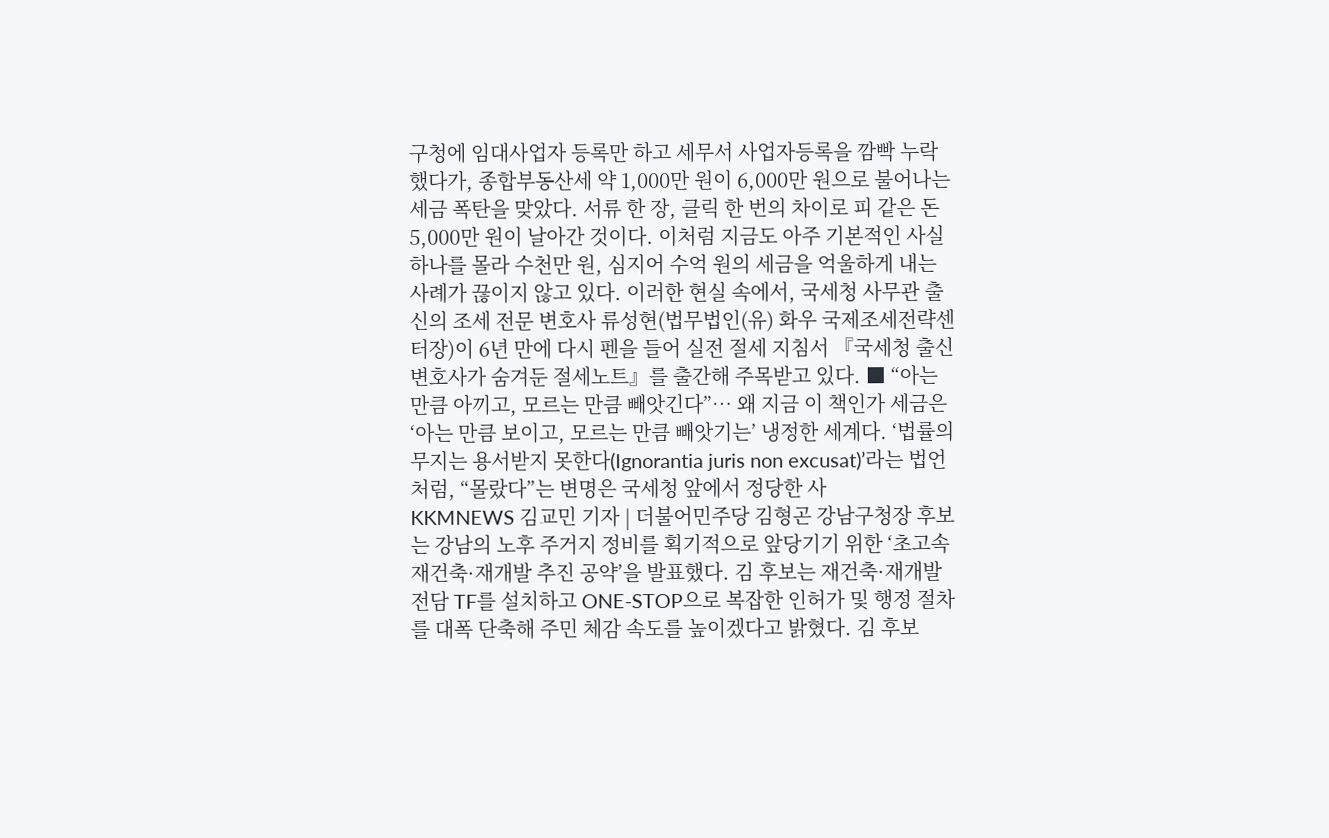구청에 임대사업자 등록만 하고 세무서 사업자등록을 깜빡 누락했다가, 종합부동산세 약 1,000만 원이 6,000만 원으로 불어나는 세금 폭탄을 맞았다. 서류 한 장, 클릭 한 번의 차이로 피 같은 돈 5,000만 원이 날아간 것이다. 이처럼 지금도 아주 기본적인 사실 하나를 몰라 수천만 원, 심지어 수억 원의 세금을 억울하게 내는 사례가 끊이지 않고 있다. 이러한 현실 속에서, 국세청 사무관 출신의 조세 전문 변호사 류성현(법무법인(유) 화우 국제조세전략센터장)이 6년 만에 다시 펜을 들어 실전 절세 지침서 『국세청 출신 변호사가 숨겨둔 절세노트』를 출간해 주목받고 있다. ■ “아는 만큼 아끼고, 모르는 만큼 빼앗긴다”… 왜 지금 이 책인가 세금은 ‘아는 만큼 보이고, 모르는 만큼 빼앗기는’ 냉정한 세계다. ‘법률의 무지는 용서받지 못한다(Ignorantia juris non excusat)’라는 법언처럼, “몰랐다”는 변명은 국세청 앞에서 정당한 사
KKMNEWS 김교민 기자 | 더불어민주당 김형곤 강남구청장 후보는 강남의 노후 주거지 정비를 획기적으로 앞당기기 위한 ‘초고속 재건축·재개발 추진 공약’을 발표했다. 김 후보는 재건축·재개발 전담 TF를 설치하고 ONE-STOP으로 복잡한 인허가 및 행정 절차를 대폭 단축해 주민 체감 속도를 높이겠다고 밝혔다. 김 후보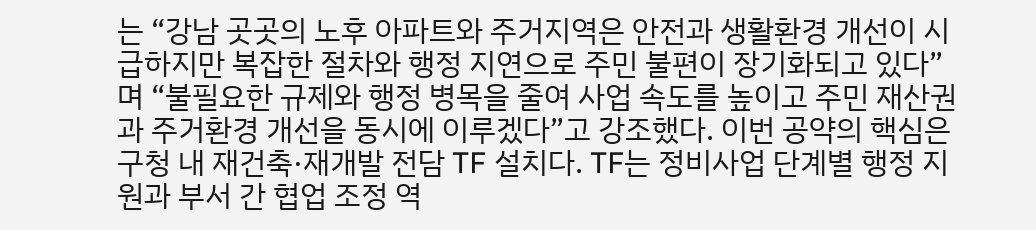는 “강남 곳곳의 노후 아파트와 주거지역은 안전과 생활환경 개선이 시급하지만 복잡한 절차와 행정 지연으로 주민 불편이 장기화되고 있다”며 “불필요한 규제와 행정 병목을 줄여 사업 속도를 높이고 주민 재산권과 주거환경 개선을 동시에 이루겠다”고 강조했다. 이번 공약의 핵심은 구청 내 재건축·재개발 전담 TF 설치다. TF는 정비사업 단계별 행정 지원과 부서 간 협업 조정 역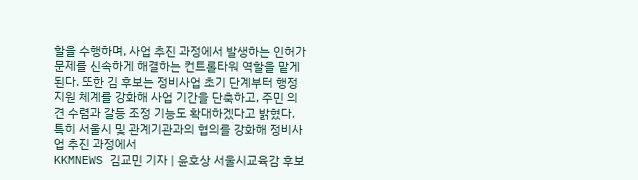할을 수행하며, 사업 추진 과정에서 발생하는 인허가 문제를 신속하게 해결하는 컨트롤타워 역할을 맡게 된다. 또한 김 후보는 정비사업 초기 단계부터 행정 지원 체계를 강화해 사업 기간을 단축하고, 주민 의견 수렴과 갈등 조정 기능도 확대하겠다고 밝혔다. 특히 서울시 및 관계기관과의 협의를 강화해 정비사업 추진 과정에서
KKMNEWS 김교민 기자 | 윤호상 서울시교육감 후보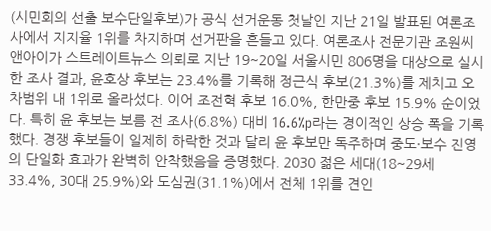(시민회의 선출 보수단일후보)가 공식 선거운동 첫날인 지난 21일 발표된 여론조사에서 지지율 1위를 차지하며 선거판을 흔들고 있다. 여론조사 전문기관 조원씨앤아이가 스트레이트뉴스 의뢰로 지난 19~20일 서울시민 806명을 대상으로 실시한 조사 결과, 윤호상 후보는 23.4%를 기록해 정근식 후보(21.3%)를 제치고 오차범위 내 1위로 올라섰다. 이어 조전혁 후보 16.0%, 한만중 후보 15.9% 순이었다. 특히 윤 후보는 보름 전 조사(6.8%) 대비 16.6%p라는 경이적인 상승 폭을 기록했다. 경쟁 후보들이 일제히 하락한 것과 달리 윤 후보만 독주하며 중도·보수 진영의 단일화 효과가 완벽히 안착했음을 증명했다. 2030 젊은 세대(18~29세 33.4%, 30대 25.9%)와 도심권(31.1%)에서 전체 1위를 견인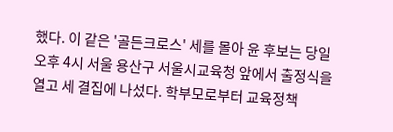했다. 이 같은 '골든크로스' 세를 몰아 윤 후보는 당일 오후 4시 서울 용산구 서울시교육청 앞에서 출정식을 열고 세 결집에 나섰다. 학부모로부터 교육정책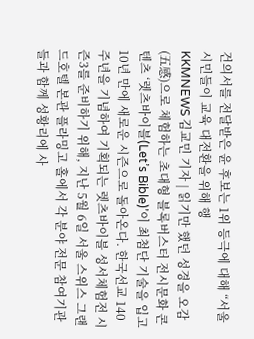건의서를 전달받은 윤 후보는 1위 등극에 대해 “서울시민들이 교육 대전환을 위해 행
KKMNEWS 김교민 기자 | 읽기만 했던 성경을 오감(五感)으로 체험하는 초대형 블록버스터 전시문화 콘텐츠 ‘렛츠바이블(Let’s Bible)’이 최첨단 기술을 입고 10년 만에 새로운 시즌으로 돌아온다. 한국선교 140주년을 기념하여 기획되는 렛츠바이블 성서체험전 시즌3를 준비하기 위해, 지난 5월 6일 서울 스위스 그랜드호텔 본관 플라밍고 홀에서 각 분야 전문 참여기관들과 함께 성황리에 사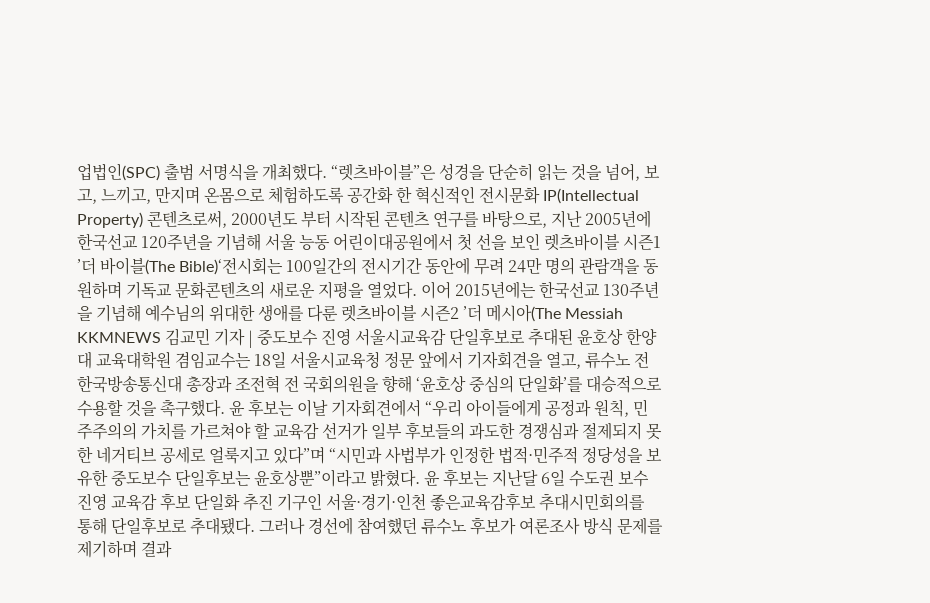업법인(SPC) 출범 서명식을 개최했다. “렛츠바이블”은 성경을 단순히 읽는 것을 넘어, 보고, 느끼고, 만지며 온몸으로 체험하도록 공간화 한 혁신적인 전시문화 IP(Intellectual Property) 콘텐츠로써, 2000년도 부터 시작된 콘텐츠 연구를 바탕으로, 지난 2005년에 한국선교 120주년을 기념해 서울 능동 어린이대공원에서 첫 선을 보인 렛츠바이블 시즌1 ’더 바이블(The Bible)‘전시회는 100일간의 전시기간 동안에 무려 24만 명의 관람객을 동원하며 기독교 문화콘텐츠의 새로운 지평을 열었다. 이어 2015년에는 한국선교 130주년을 기념해 예수님의 위대한 생애를 다룬 렛츠바이블 시즌2 ’더 메시아(The Messiah
KKMNEWS 김교민 기자 | 중도보수 진영 서울시교육감 단일후보로 추대된 윤호상 한양대 교육대학원 겸임교수는 18일 서울시교육청 정문 앞에서 기자회견을 열고, 류수노 전 한국방송통신대 총장과 조전혁 전 국회의원을 향해 ‘윤호상 중심의 단일화’를 대승적으로 수용할 것을 촉구했다. 윤 후보는 이날 기자회견에서 “우리 아이들에게 공정과 원칙, 민주주의의 가치를 가르쳐야 할 교육감 선거가 일부 후보들의 과도한 경쟁심과 절제되지 못한 네거티브 공세로 얼룩지고 있다”며 “시민과 사법부가 인정한 법적·민주적 정당성을 보유한 중도보수 단일후보는 윤호상뿐”이라고 밝혔다. 윤 후보는 지난달 6일 수도권 보수 진영 교육감 후보 단일화 추진 기구인 서울·경기·인천 좋은교육감후보 추대시민회의를 통해 단일후보로 추대됐다. 그러나 경선에 참여했던 류수노 후보가 여론조사 방식 문제를 제기하며 결과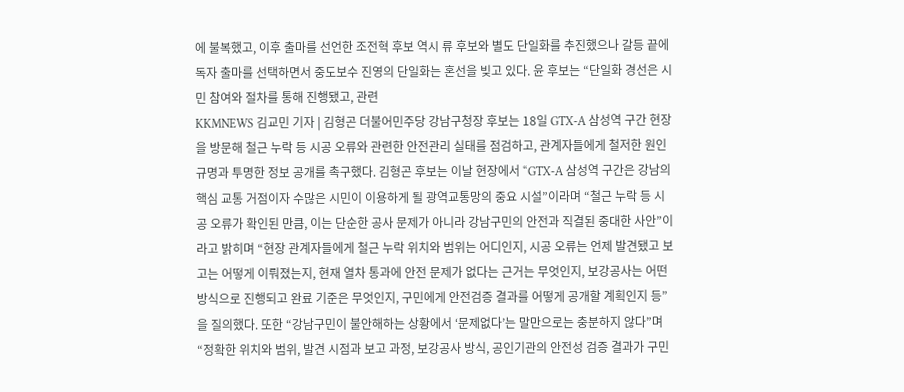에 불복했고, 이후 출마를 선언한 조전혁 후보 역시 류 후보와 별도 단일화를 추진했으나 갈등 끝에 독자 출마를 선택하면서 중도보수 진영의 단일화는 혼선을 빚고 있다. 윤 후보는 “단일화 경선은 시민 참여와 절차를 통해 진행됐고, 관련
KKMNEWS 김교민 기자 | 김형곤 더불어민주당 강남구청장 후보는 18일 GTX-A 삼성역 구간 현장을 방문해 철근 누락 등 시공 오류와 관련한 안전관리 실태를 점검하고, 관계자들에게 철저한 원인 규명과 투명한 정보 공개를 촉구했다. 김형곤 후보는 이날 현장에서 “GTX-A 삼성역 구간은 강남의 핵심 교통 거점이자 수많은 시민이 이용하게 될 광역교통망의 중요 시설”이라며 “철근 누락 등 시공 오류가 확인된 만큼, 이는 단순한 공사 문제가 아니라 강남구민의 안전과 직결된 중대한 사안”이라고 밝히며 “현장 관계자들에게 철근 누락 위치와 범위는 어디인지, 시공 오류는 언제 발견됐고 보고는 어떻게 이뤄졌는지, 현재 열차 통과에 안전 문제가 없다는 근거는 무엇인지, 보강공사는 어떤 방식으로 진행되고 완료 기준은 무엇인지, 구민에게 안전검증 결과를 어떻게 공개할 계획인지 등”을 질의했다. 또한 “강남구민이 불안해하는 상황에서 ‘문제없다’는 말만으로는 충분하지 않다”며 “정확한 위치와 범위, 발견 시점과 보고 과정, 보강공사 방식, 공인기관의 안전성 검증 결과가 구민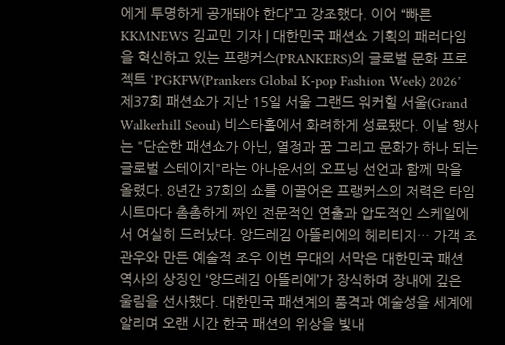에게 투명하게 공개돼야 한다”고 강조했다. 이어 “빠른
KKMNEWS 김교민 기자 | 대한민국 패션쇼 기획의 패러다임을 혁신하고 있는 프랭커스(PRANKERS)의 글로벌 문화 프로젝트 ‘PGKFW(Prankers Global K-pop Fashion Week) 2026’ 제37회 패션쇼가 지난 15일 서울 그랜드 워커힐 서울(Grand Walkerhill Seoul) 비스타홀에서 화려하게 성료됐다. 이날 행사는 "단순한 패션쇼가 아닌, 열정과 꿈 그리고 문화가 하나 되는 글로벌 스테이지"라는 아나운서의 오프닝 선언과 함께 막을 올렸다. 8년간 37회의 쇼를 이끌어온 프랭커스의 저력은 타임시트마다 촘촘하게 짜인 전문적인 연출과 압도적인 스케일에서 여실히 드러났다. 앙드레김 아뜰리에의 헤리티지… 가객 조관우와 만든 예술적 조우 이번 무대의 서막은 대한민국 패션 역사의 상징인 ‘앙드레김 아뜰리에’가 장식하며 장내에 깊은 울림을 선사했다. 대한민국 패션계의 품격과 예술성을 세계에 알리며 오랜 시간 한국 패션의 위상을 빛내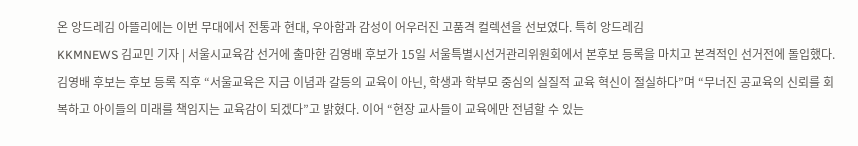온 앙드레김 아뜰리에는 이번 무대에서 전통과 현대, 우아함과 감성이 어우러진 고품격 컬렉션을 선보였다. 특히 앙드레김
KKMNEWS 김교민 기자 | 서울시교육감 선거에 출마한 김영배 후보가 15일 서울특별시선거관리위원회에서 본후보 등록을 마치고 본격적인 선거전에 돌입했다. 김영배 후보는 후보 등록 직후 “서울교육은 지금 이념과 갈등의 교육이 아닌, 학생과 학부모 중심의 실질적 교육 혁신이 절실하다”며 “무너진 공교육의 신뢰를 회복하고 아이들의 미래를 책임지는 교육감이 되겠다”고 밝혔다. 이어 “현장 교사들이 교육에만 전념할 수 있는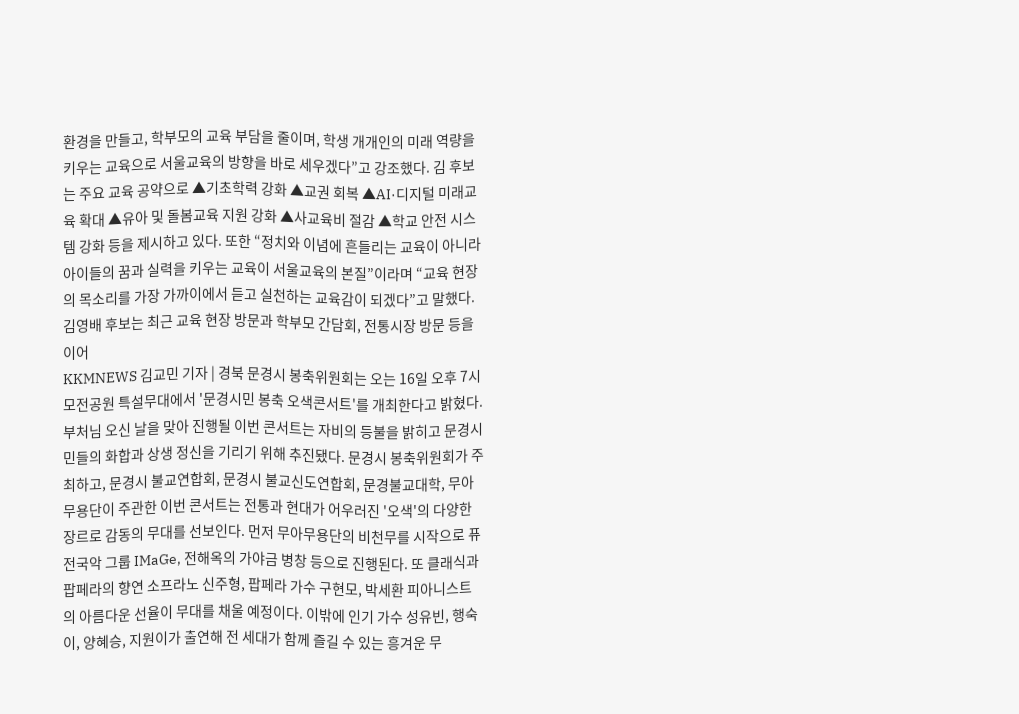환경을 만들고, 학부모의 교육 부담을 줄이며, 학생 개개인의 미래 역량을 키우는 교육으로 서울교육의 방향을 바로 세우겠다”고 강조했다. 김 후보는 주요 교육 공약으로 ▲기초학력 강화 ▲교권 회복 ▲AI·디지털 미래교육 확대 ▲유아 및 돌봄교육 지원 강화 ▲사교육비 절감 ▲학교 안전 시스템 강화 등을 제시하고 있다. 또한 “정치와 이념에 흔들리는 교육이 아니라 아이들의 꿈과 실력을 키우는 교육이 서울교육의 본질”이라며 “교육 현장의 목소리를 가장 가까이에서 듣고 실천하는 교육감이 되겠다”고 말했다. 김영배 후보는 최근 교육 현장 방문과 학부모 간담회, 전통시장 방문 등을 이어
KKMNEWS 김교민 기자 | 경북 문경시 봉축위원회는 오는 16일 오후 7시 모전공원 특설무대에서 '문경시민 봉축 오색콘서트'를 개최한다고 밝혔다. 부처님 오신 날을 맞아 진행될 이번 콘서트는 자비의 등불을 밝히고 문경시민들의 화합과 상생 정신을 기리기 위해 추진됐다. 문경시 봉축위원회가 주최하고, 문경시 불교연합회, 문경시 불교신도연합회, 문경불교대학, 무아무용단이 주관한 이번 콘서트는 전통과 현대가 어우러진 '오색'의 다양한 장르로 감동의 무대를 선보인다. 먼저 무아무용단의 비천무를 시작으로 퓨전국악 그룹 IMaGe, 전해옥의 가야금 병창 등으로 진행된다. 또 클래식과 팝페라의 향연 소프라노 신주형, 팝페라 가수 구현모, 박세환 피아니스트의 아름다운 선율이 무대를 채울 예정이다. 이밖에 인기 가수 성유빈, 행숙이, 양혜승, 지원이가 출연해 전 세대가 함께 즐길 수 있는 흥겨운 무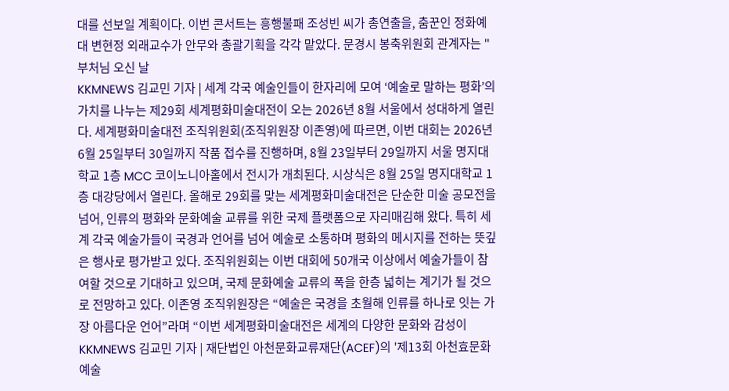대를 선보일 계획이다. 이번 콘서트는 흥행불패 조성빈 씨가 총연출을, 춤꾼인 정화예대 변현정 외래교수가 안무와 총괄기획을 각각 맡았다. 문경시 봉축위원회 관계자는 "부처님 오신 날
KKMNEWS 김교민 기자 | 세계 각국 예술인들이 한자리에 모여 ‘예술로 말하는 평화’의 가치를 나누는 제29회 세계평화미술대전이 오는 2026년 8월 서울에서 성대하게 열린다. 세계평화미술대전 조직위원회(조직위원장 이존영)에 따르면, 이번 대회는 2026년 6월 25일부터 30일까지 작품 접수를 진행하며, 8월 23일부터 29일까지 서울 명지대학교 1층 MCC 코이노니아홀에서 전시가 개최된다. 시상식은 8월 25일 명지대학교 1층 대강당에서 열린다. 올해로 29회를 맞는 세계평화미술대전은 단순한 미술 공모전을 넘어, 인류의 평화와 문화예술 교류를 위한 국제 플랫폼으로 자리매김해 왔다. 특히 세계 각국 예술가들이 국경과 언어를 넘어 예술로 소통하며 평화의 메시지를 전하는 뜻깊은 행사로 평가받고 있다. 조직위원회는 이번 대회에 50개국 이상에서 예술가들이 참여할 것으로 기대하고 있으며, 국제 문화예술 교류의 폭을 한층 넓히는 계기가 될 것으로 전망하고 있다. 이존영 조직위원장은 “예술은 국경을 초월해 인류를 하나로 잇는 가장 아름다운 언어”라며 “이번 세계평화미술대전은 세계의 다양한 문화와 감성이
KKMNEWS 김교민 기자 | 재단법인 아천문화교류재단(ACEF)의 '제13회 아천효문화예술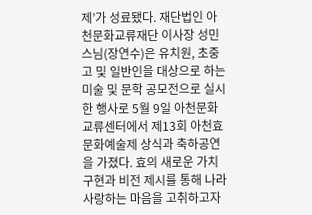제’가 성료됐다. 재단법인 아천문화교류재단 이사장 성민스님(장연수)은 유치원, 초중고 및 일반인을 대상으로 하는 미술 및 문학 공모전으로 실시한 행사로 5월 9일 아천문화교류센터에서 제13회 아천효문화예술제 상식과 축하공연을 가졌다. 효의 새로운 가치 구현과 비전 제시를 통해 나라 사랑하는 마음을 고취하고자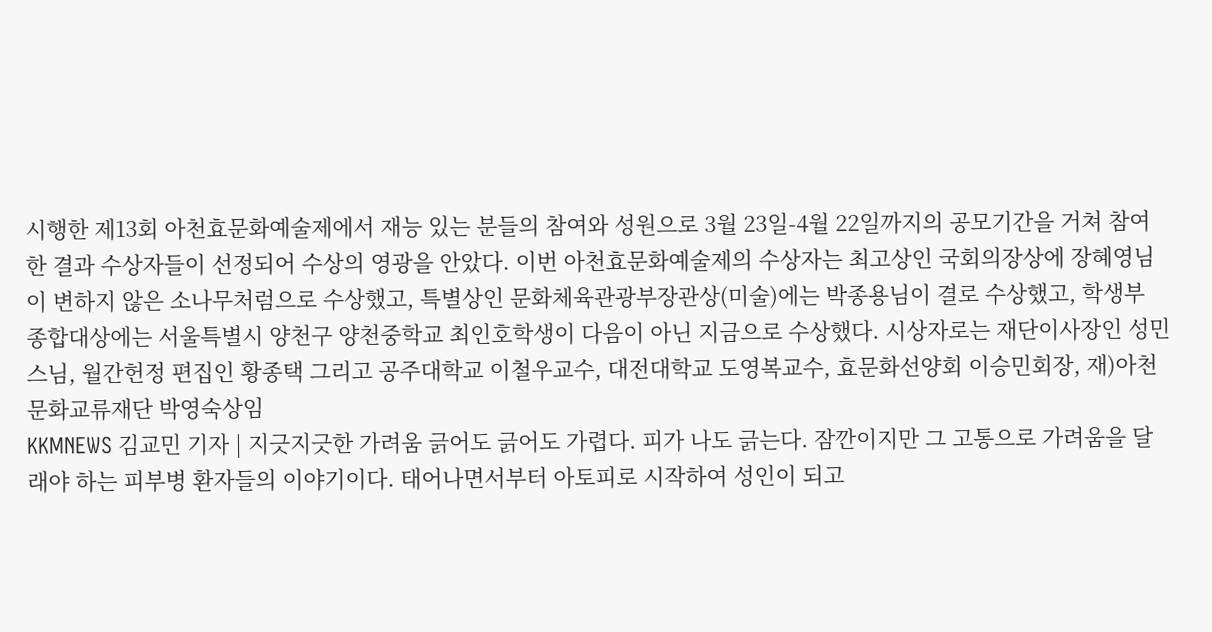시행한 제13회 아천효문화예술제에서 재능 있는 분들의 참여와 성원으로 3월 23일-4월 22일까지의 공모기간을 거쳐 참여한 결과 수상자들이 선정되어 수상의 영광을 안았다. 이번 아천효문화예술제의 수상자는 최고상인 국회의장상에 장혜영님이 변하지 않은 소나무처럼으로 수상했고, 특별상인 문화체육관광부장관상(미술)에는 박종용님이 결로 수상했고, 학생부 종합대상에는 서울특별시 양천구 양천중학교 최인호학생이 다음이 아닌 지금으로 수상했다. 시상자로는 재단이사장인 성민스님, 월간헌정 편집인 황종택 그리고 공주대학교 이철우교수, 대전대학교 도영복교수, 효문화선양회 이승민회장, 재)아천문화교류재단 박영숙상임
KKMNEWS 김교민 기자 | 지긋지긋한 가려움 긁어도 긁어도 가렵다. 피가 나도 긁는다. 잠깐이지만 그 고통으로 가려움을 달래야 하는 피부병 환자들의 이야기이다. 태어나면서부터 아토피로 시작하여 성인이 되고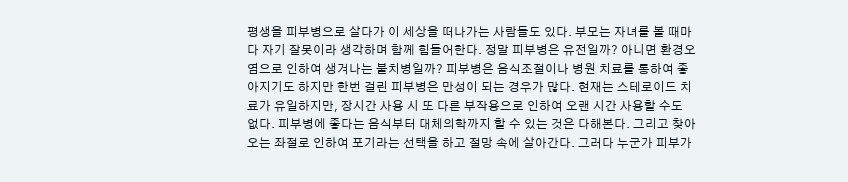평생을 피부병으로 살다가 이 세상을 떠나가는 사람들도 있다. 부모는 자녀를 볼 때마다 자기 잘못이라 생각하며 함께 힘들어한다. 정말 피부병은 유전일까? 아니면 환경오염으로 인하여 생겨나는 불치병일까? 피부병은 음식조절이나 병원 치료를 통하여 좋아지기도 하지만 한번 걸린 피부병은 만성이 되는 경우가 많다. 현재는 스테로이드 치료가 유일하지만, 장시간 사용 시 또 다른 부작용으로 인하여 오랜 시간 사용할 수도 없다. 피부병에 좋다는 음식부터 대체의학까지 할 수 있는 것은 다해본다. 그리고 찾아오는 좌절로 인하여 포기라는 선택을 하고 절망 속에 살아간다. 그러다 누군가 피부가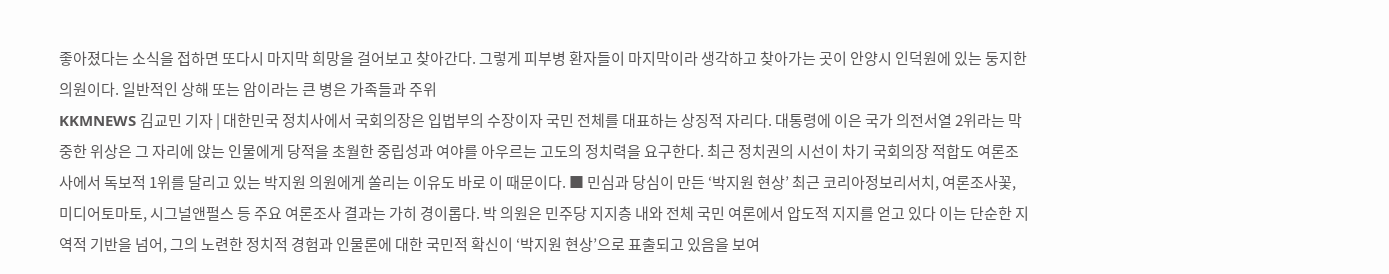좋아졌다는 소식을 접하면 또다시 마지막 희망을 걸어보고 찾아간다. 그렇게 피부병 환자들이 마지막이라 생각하고 찾아가는 곳이 안양시 인덕원에 있는 둥지한의원이다. 일반적인 상해 또는 암이라는 큰 병은 가족들과 주위
KKMNEWS 김교민 기자 | 대한민국 정치사에서 국회의장은 입법부의 수장이자 국민 전체를 대표하는 상징적 자리다. 대통령에 이은 국가 의전서열 2위라는 막중한 위상은 그 자리에 앉는 인물에게 당적을 초월한 중립성과 여야를 아우르는 고도의 정치력을 요구한다. 최근 정치권의 시선이 차기 국회의장 적합도 여론조사에서 독보적 1위를 달리고 있는 박지원 의원에게 쏠리는 이유도 바로 이 때문이다. ■ 민심과 당심이 만든 ‘박지원 현상’ 최근 코리아정보리서치, 여론조사꽃, 미디어토마토, 시그널앤펄스 등 주요 여론조사 결과는 가히 경이롭다. 박 의원은 민주당 지지층 내와 전체 국민 여론에서 압도적 지지를 얻고 있다 이는 단순한 지역적 기반을 넘어, 그의 노련한 정치적 경험과 인물론에 대한 국민적 확신이 ‘박지원 현상’으로 표출되고 있음을 보여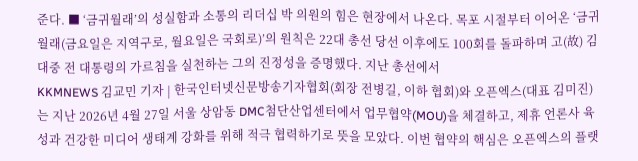준다. ■ ‘금귀월래’의 성실함과 소통의 리더십 박 의원의 힘은 현장에서 나온다. 목포 시절부터 이어온 ‘금귀월래(금요일은 지역구로, 월요일은 국회로)’의 원칙은 22대 총선 당선 이후에도 100회를 돌파하며 고(故) 김대중 전 대통령의 가르침을 실천하는 그의 진정성을 증명했다. 지난 총선에서
KKMNEWS 김교민 기자 | 한국인터넷신문방송기자협회(회장 전병길, 이하 협회)와 오픈엑스(대표 김미진)는 지난 2026년 4월 27일 서울 상암동 DMC첨단산업센터에서 업무협약(MOU)을 체결하고, 제휴 언론사 육성과 건강한 미디어 생태계 강화를 위해 적극 협력하기로 뜻을 모았다. 이번 협약의 핵심은 오픈엑스의 플랫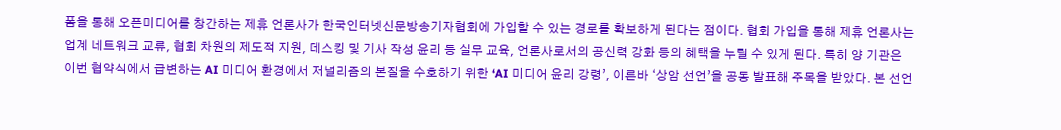폼을 통해 오픈미디어를 창간하는 제휴 언론사가 한국인터넷신문방송기자협회에 가입할 수 있는 경로를 확보하게 된다는 점이다. 협회 가입을 통해 제휴 언론사는 업계 네트워크 교류, 협회 차원의 제도적 지원, 데스킹 및 기사 작성 윤리 등 실무 교육, 언론사로서의 공신력 강화 등의 혜택을 누릴 수 있게 된다. 특히 양 기관은 이번 협약식에서 급변하는 AI 미디어 환경에서 저널리즘의 본질을 수호하기 위한 ‘AI 미디어 윤리 강령’, 이른바 ‘상암 선언’을 공동 발표해 주목을 받았다. 본 선언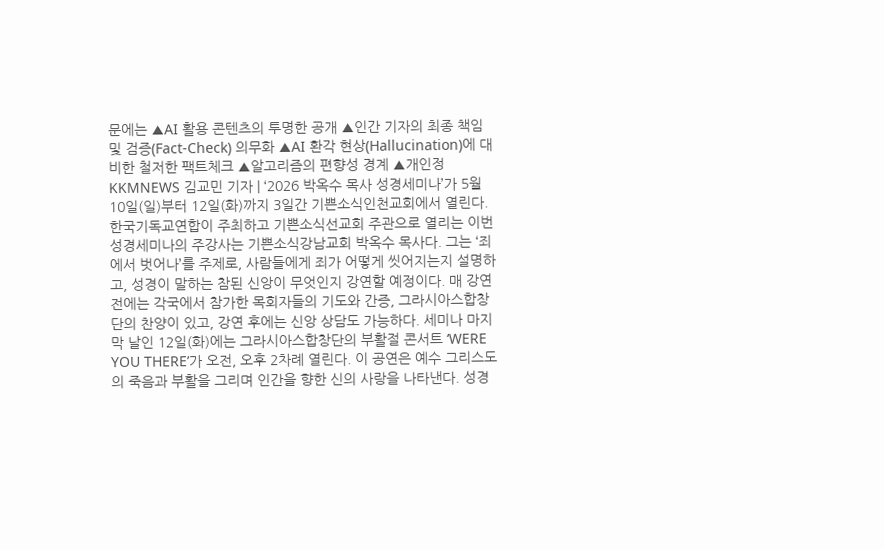문에는 ▲AI 활용 콘텐츠의 투명한 공개 ▲인간 기자의 최종 책임 및 검증(Fact-Check) 의무화 ▲AI 환각 현상(Hallucination)에 대비한 철저한 팩트체크 ▲알고리즘의 편향성 경계 ▲개인정
KKMNEWS 김교민 기자 | ‘2026 박옥수 목사 성경세미나’가 5월 10일(일)부터 12일(화)까지 3일간 기쁜소식인천교회에서 열린다. 한국기독교연합이 주최하고 기쁜소식선교회 주관으로 열리는 이번 성경세미나의 주강사는 기쁜소식강남교회 박옥수 목사다. 그는 ‘죄에서 벗어나’를 주제로, 사람들에게 죄가 어떻게 씻어지는지 설명하고, 성경이 말하는 참된 신앙이 무엇인지 강연할 예정이다. 매 강연 전에는 각국에서 참가한 목회자들의 기도와 간증, 그라시아스합창단의 찬양이 있고, 강연 후에는 신앙 상담도 가능하다. 세미나 마지막 날인 12일(화)에는 그라시아스합창단의 부활절 콘서트 ‘WERE YOU THERE’가 오전, 오후 2차례 열린다. 이 공연은 예수 그리스도의 죽음과 부활을 그리며 인간을 향한 신의 사랑을 나타낸다. 성경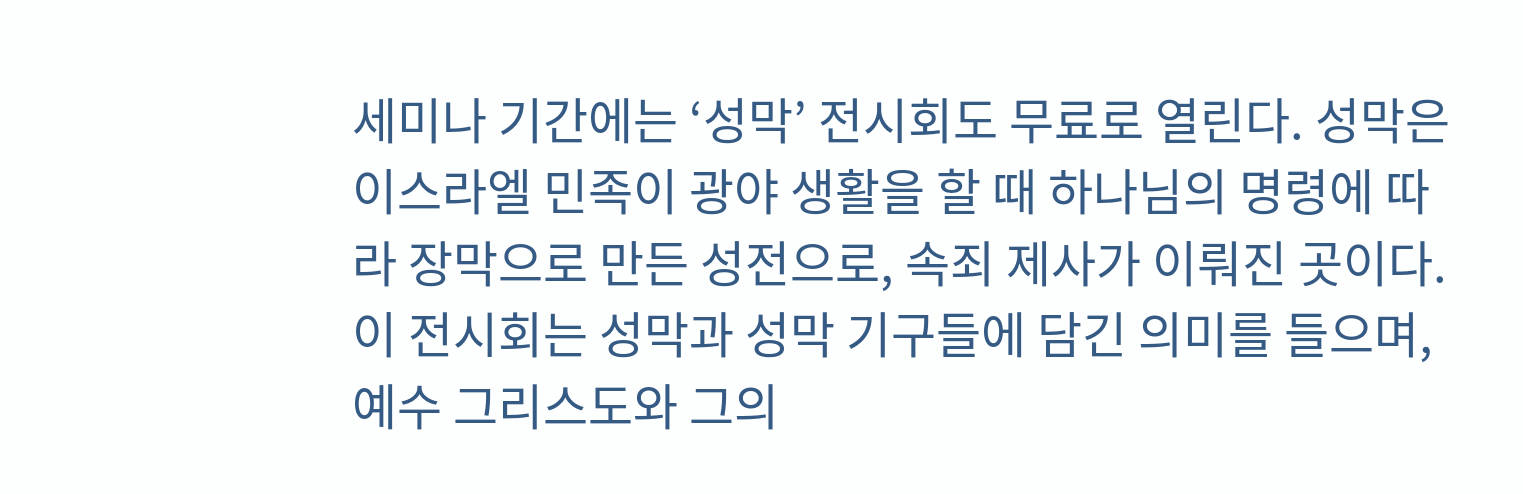세미나 기간에는 ‘성막’ 전시회도 무료로 열린다. 성막은 이스라엘 민족이 광야 생활을 할 때 하나님의 명령에 따라 장막으로 만든 성전으로, 속죄 제사가 이뤄진 곳이다. 이 전시회는 성막과 성막 기구들에 담긴 의미를 들으며, 예수 그리스도와 그의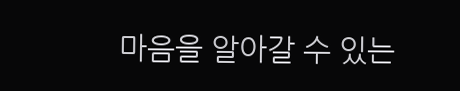마음을 알아갈 수 있는